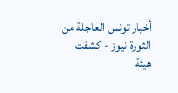أخبار تونس العاجلة من الثورة نيوز - كشفت هيئة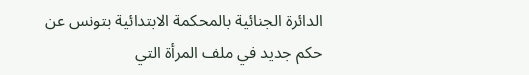الدائرة الجنائية بالمحكمة الابتدائية بتونس عن حكم جديد في ملف المرأة التي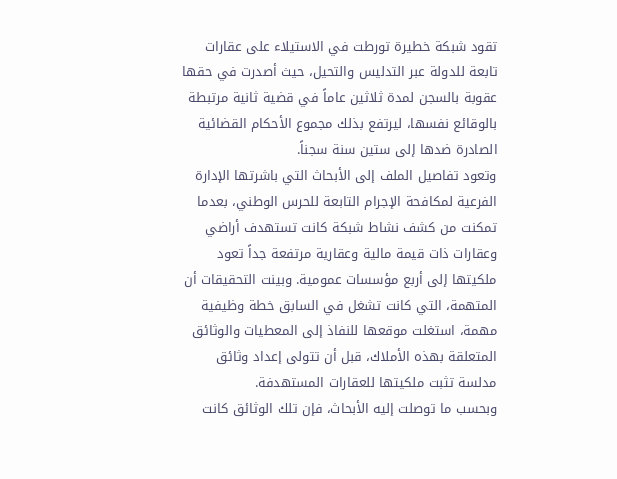تقود شبكة خطيرة تورطت في الاستيلاء على عقارات تابعة للدولة عبر التدليس والتحيل، حيث أصدرت في حقها عقوبة بالسجن لمدة ثلاثين عاماً في قضية ثانية مرتبطة بالوقائع نفسها، ليرتفع بذلك مجموع الأحكام القضائية الصادرة ضدها إلى ستين سنة سجناً.
وتعود تفاصيل الملف إلى الأبحاث التي باشرتها الإدارة الفرعية لمكافحة الإجرام التابعة للحرس الوطني، بعدما تمكنت من كشف نشاط شبكة كانت تستهدف أراضي وعقارات ذات قيمة مالية وعقارية مرتفعة جداً تعود ملكيتها إلى أربع مؤسسات عمومية. وبينت التحقيقات أن المتهمة، التي كانت تشغل في السابق خطة وظيفية مهمة، استغلت موقعها للنفاذ إلى المعطيات والوثائق المتعلقة بهذه الأملاك، قبل أن تتولى إعداد وثائق مدلسة تثبت ملكيتها للعقارات المستهدفة.
وبحسب ما توصلت إليه الأبحاث، فإن تلك الوثائق كانت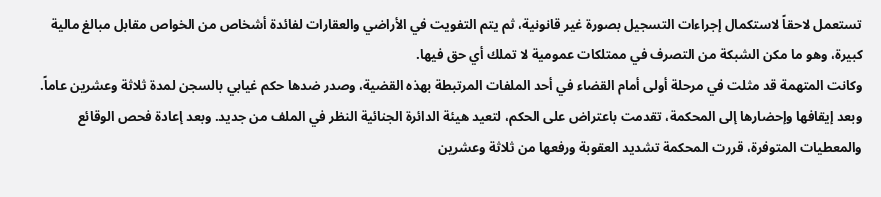تستعمل لاحقاً لاستكمال إجراءات التسجيل بصورة غير قانونية، ثم يتم التفويت في الأراضي والعقارات لفائدة أشخاص من الخواص مقابل مبالغ مالية كبيرة، وهو ما مكن الشبكة من التصرف في ممتلكات عمومية لا تملك أي حق فيها.
وكانت المتهمة قد مثلت في مرحلة أولى أمام القضاء في أحد الملفات المرتبطة بهذه القضية، وصدر ضدها حكم غيابي بالسجن لمدة ثلاثة وعشرين عاماً. وبعد إيقافها وإحضارها إلى المحكمة، تقدمت باعتراض على الحكم، لتعيد هيئة الدائرة الجنائية النظر في الملف من جديد. وبعد إعادة فحص الوقائع والمعطيات المتوفرة، قررت المحكمة تشديد العقوبة ورفعها من ثلاثة وعشرين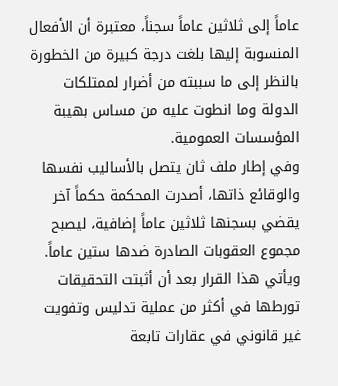عاماً إلى ثلاثين عاماً سجناً، معتبرة أن الأفعال المنسوبة إليها بلغت درجة كبيرة من الخطورة بالنظر إلى ما سببته من أضرار لممتلكات الدولة وما انطوت عليه من مساس بهيبة المؤسسات العمومية.
وفي إطار ملف ثان يتصل بالأساليب نفسها والوقائع ذاتها، أصدرت المحكمة حكماً آخر يقضي بسجنها ثلاثين عاماً إضافية، ليصبح مجموع العقوبات الصادرة ضدها ستين عاماً. ويأتي هذا القرار بعد أن أثبتت التحقيقات تورطها في أكثر من عملية تدليس وتفويت غير قانوني في عقارات تابعة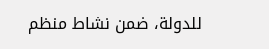للدولة، ضمن نشاط منظم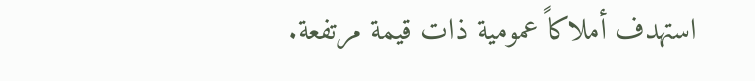استهدف أملاكاً عمومية ذات قيمة مرتفعة.